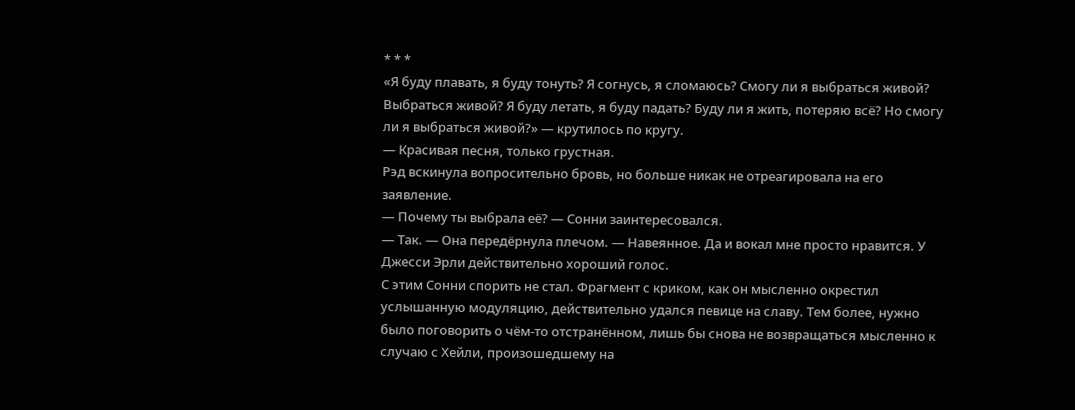* * *
«Я буду плавать, я буду тонуть? Я согнусь, я сломаюсь? Смогу ли я выбраться живой? Выбраться живой? Я буду летать, я буду падать? Буду ли я жить, потеряю всё? Но смогу ли я выбраться живой?» — крутилось по кругу.
— Красивая песня, только грустная.
Рэд вскинула вопросительно бровь, но больше никак не отреагировала на его заявление.
— Почему ты выбрала её? — Сонни заинтересовался.
— Так. — Она передёрнула плечом. — Навеянное. Да и вокал мне просто нравится. У Джесси Эрли действительно хороший голос.
С этим Сонни спорить не стал. Фрагмент с криком, как он мысленно окрестил услышанную модуляцию, действительно удался певице на славу. Тем более, нужно было поговорить о чём-то отстранённом, лишь бы снова не возвращаться мысленно к случаю с Хейли, произошедшему на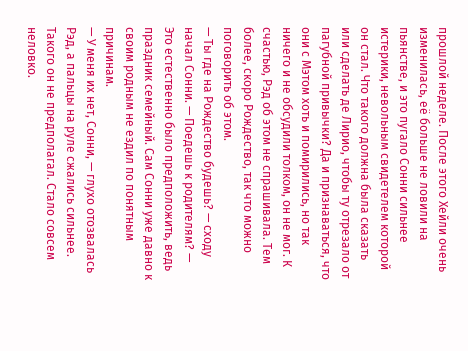прошлой неделе. После этого Хейли очень изменилась, её больше не ловили на пьянстве, и это пугало Сонни сильнее истерики, невольным свидетелем которой он стал. Что такого должна была сказать или сделать де Лирио, чтобы ту отрезало от пагубной привычки? Да и признаваться, что они с Мэтом хоть и помирились, но так ничего и не обсудили толком, он не мог. К счастью, Рэд об этом не спрашивала. Тем более, скоро Рождество, так что можно поговорить об этом.
— Ты где на Рождество будешь? — сходу начал Сонни. — Поедешь к родителям? — Это естественно было предположить, ведь праздник семейный. Сам Сонни уже давно к своим родным не ездил по понятным причинам.
— У меня их нет, Сонни, — глухо отозвалась Рэд, а пальцы на руле сжались сильнее. Такого он не предполагал. Стало совсем неловко.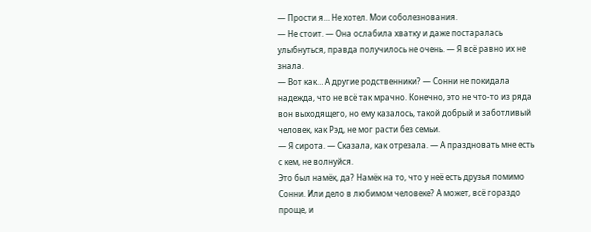— Прости я… Не хотел. Мои соболезнования.
— Не стоит. — Она ослабила хватку и даже постаралась улыбнуться, правда получилось не очень. — Я всё равно их не знала.
— Вот как… А другие родственники? — Сонни не покидала надежда, что не всё так мрачно. Конечно, это не что-то из ряда вон выходящего, но ему казалось, такой добрый и заботливый человек, как Рэд, не мог расти без семьи.
— Я сирота. — Сказала, как отрезала. — А праздновать мне есть с кем, не волнуйся.
Это был намёк, да? Намёк на то, что у неё есть друзья помимо Сонни. Или дело в любимом человеке? А может, всё гораздо проще, и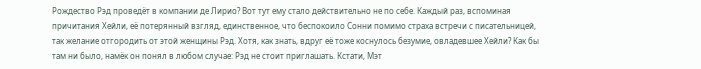Рождество Рэд проведёт в компании де Лирио? Вот тут ему стало действительно не по себе. Каждый раз, вспоминая причитания Хейли, её потерянный взгляд, единственное, что беспокоило Сонни помимо страха встречи с писательницей, так желание отгородить от этой женщины Рэд. Хотя, как знать, вдруг её тоже коснулось безумие, овладевшее Хейли? Как бы там ни было, намёк он понял в любом случае: Рэд не стоит приглашать. Кстати, Мэт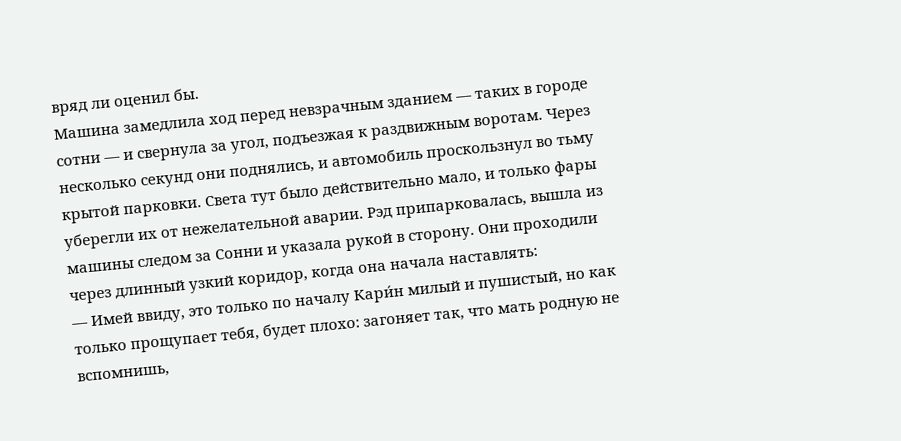вряд ли оценил бы.
Машина замедлила ход перед невзрачным зданием — таких в городе сотни — и свернула за угол, подъезжая к раздвижным воротам. Через несколько секунд они поднялись, и автомобиль проскользнул во тьму крытой парковки. Света тут было действительно мало, и только фары уберегли их от нежелательной аварии. Рэд припарковалась, вышла из машины следом за Сонни и указала рукой в сторону. Они проходили через длинный узкий коридор, когда она начала наставлять:
— Имей ввиду, это только по началу Кари́н милый и пушистый, но как только прощупает тебя, будет плохо: загоняет так, что мать родную не вспомнишь,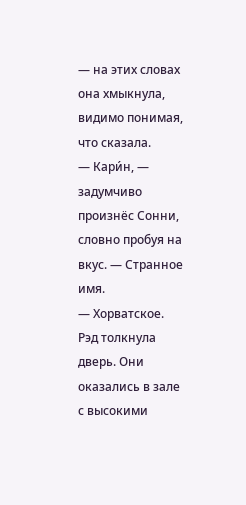— на этих словах она хмыкнула, видимо понимая, что сказала.
— Кари́н, — задумчиво произнёс Сонни, словно пробуя на вкус. — Странное имя.
— Хорватское.
Рэд толкнула дверь. Они оказались в зале с высокими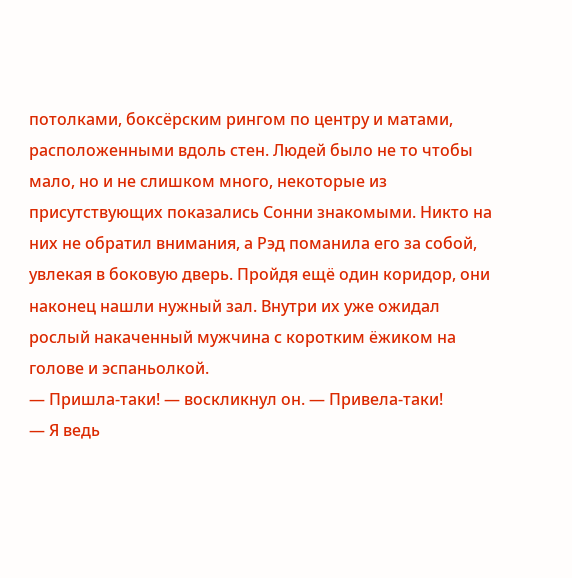потолками, боксёрским рингом по центру и матами, расположенными вдоль стен. Людей было не то чтобы мало, но и не слишком много, некоторые из присутствующих показались Сонни знакомыми. Никто на них не обратил внимания, а Рэд поманила его за собой, увлекая в боковую дверь. Пройдя ещё один коридор, они наконец нашли нужный зал. Внутри их уже ожидал рослый накаченный мужчина с коротким ёжиком на голове и эспаньолкой.
— Пришла-таки! — воскликнул он. — Привела-таки!
— Я ведь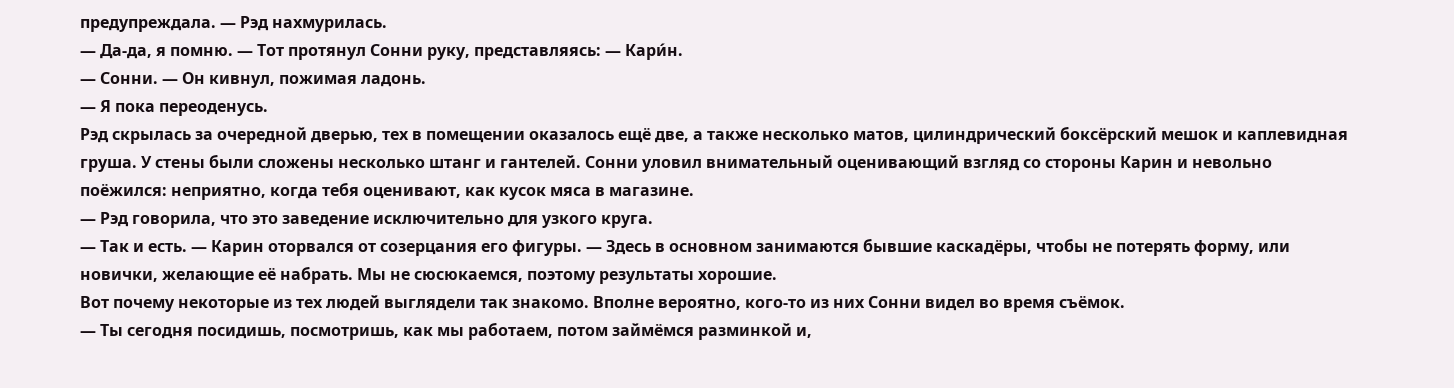предупреждала. — Рэд нахмурилась.
— Да-да, я помню. — Тот протянул Сонни руку, представляясь: — Кари́н.
— Сонни. — Он кивнул, пожимая ладонь.
— Я пока переоденусь.
Рэд скрылась за очередной дверью, тех в помещении оказалось ещё две, а также несколько матов, цилиндрический боксёрский мешок и каплевидная груша. У стены были сложены несколько штанг и гантелей. Сонни уловил внимательный оценивающий взгляд со стороны Карин и невольно поёжился: неприятно, когда тебя оценивают, как кусок мяса в магазине.
— Рэд говорила, что это заведение исключительно для узкого круга.
— Так и есть. — Карин оторвался от созерцания его фигуры. — Здесь в основном занимаются бывшие каскадёры, чтобы не потерять форму, или новички, желающие её набрать. Мы не сюсюкаемся, поэтому результаты хорошие.
Вот почему некоторые из тех людей выглядели так знакомо. Вполне вероятно, кого-то из них Сонни видел во время съёмок.
— Ты сегодня посидишь, посмотришь, как мы работаем, потом займёмся разминкой и,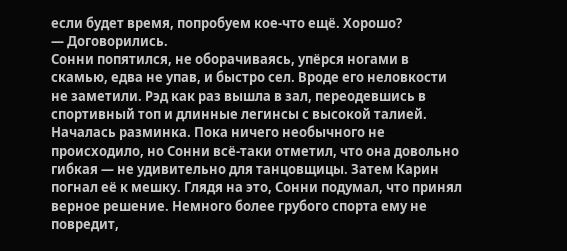если будет время, попробуем кое-что ещё. Хорошо?
— Договорились.
Сонни попятился, не оборачиваясь, упёрся ногами в скамью, едва не упав, и быстро сел. Вроде его неловкости не заметили. Рэд как раз вышла в зал, переодевшись в спортивный топ и длинные легинсы с высокой талией. Началась разминка. Пока ничего необычного не происходило, но Сонни всё-таки отметил, что она довольно гибкая — не удивительно для танцовщицы. Затем Карин погнал её к мешку. Глядя на это, Сонни подумал, что принял верное решение. Немного более грубого спорта ему не повредит,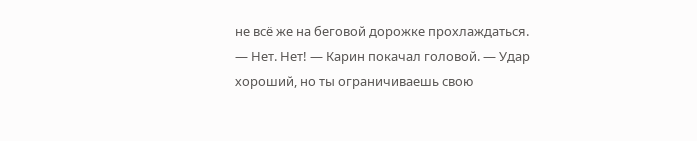не всё же на беговой дорожке прохлаждаться.
— Нет. Нет! — Карин покачал головой. — Удар хороший, но ты ограничиваешь свою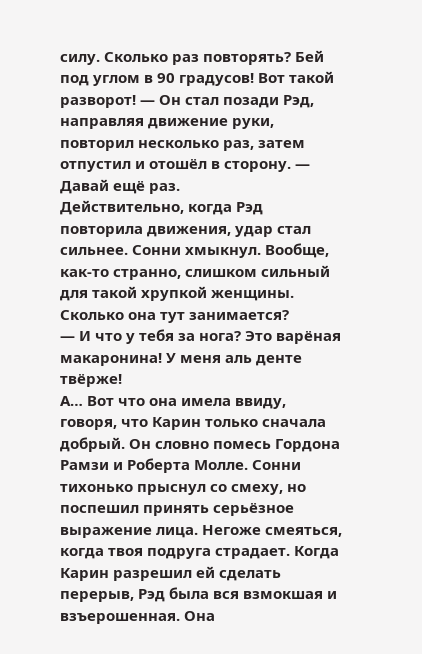силу. Сколько раз повторять? Бей под углом в 90 градусов! Вот такой разворот! — Он стал позади Рэд, направляя движение руки, повторил несколько раз, затем отпустил и отошёл в сторону. — Давай ещё раз.
Действительно, когда Рэд повторила движения, удар стал сильнее. Сонни хмыкнул. Вообще, как-то странно, слишком сильный для такой хрупкой женщины. Сколько она тут занимается?
— И что у тебя за нога? Это варёная макаронина! У меня аль денте твёрже!
А… Вот что она имела ввиду, говоря, что Карин только сначала добрый. Он словно помесь Гордона Рамзи и Роберта Молле. Сонни тихонько прыснул со смеху, но поспешил принять серьёзное выражение лица. Негоже смеяться, когда твоя подруга страдает. Когда Карин разрешил ей сделать перерыв, Рэд была вся взмокшая и взъерошенная. Она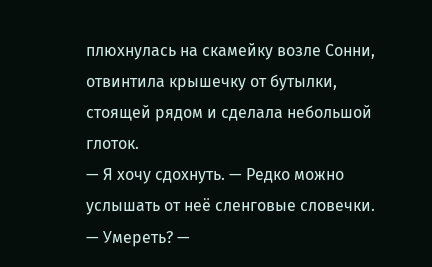плюхнулась на скамейку возле Сонни, отвинтила крышечку от бутылки, стоящей рядом и сделала небольшой глоток.
— Я хочу сдохнуть. — Редко можно услышать от неё сленговые словечки.
— Умереть? —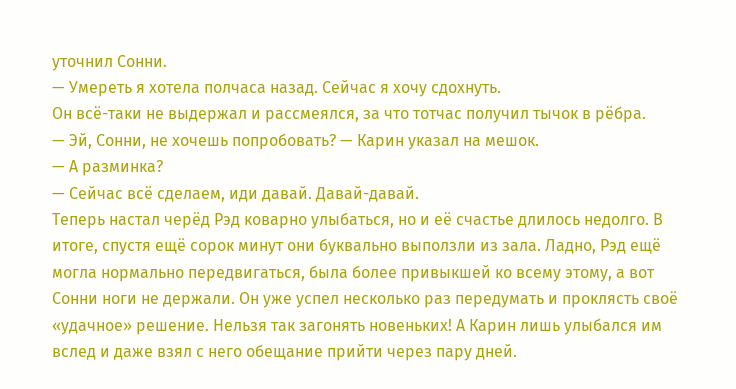уточнил Сонни.
— Умереть я хотела полчаса назад. Сейчас я хочу сдохнуть.
Он всё-таки не выдержал и рассмеялся, за что тотчас получил тычок в рёбра.
— Эй, Сонни, не хочешь попробовать? — Карин указал на мешок.
— А разминка?
— Сейчас всё сделаем, иди давай. Давай-давай.
Теперь настал черёд Рэд коварно улыбаться, но и её счастье длилось недолго. В итоге, спустя ещё сорок минут они буквально выползли из зала. Ладно, Рэд ещё могла нормально передвигаться, была более привыкшей ко всему этому, а вот Сонни ноги не держали. Он уже успел несколько раз передумать и проклясть своё «удачное» решение. Нельзя так загонять новеньких! А Карин лишь улыбался им вслед и даже взял с него обещание прийти через пару дней.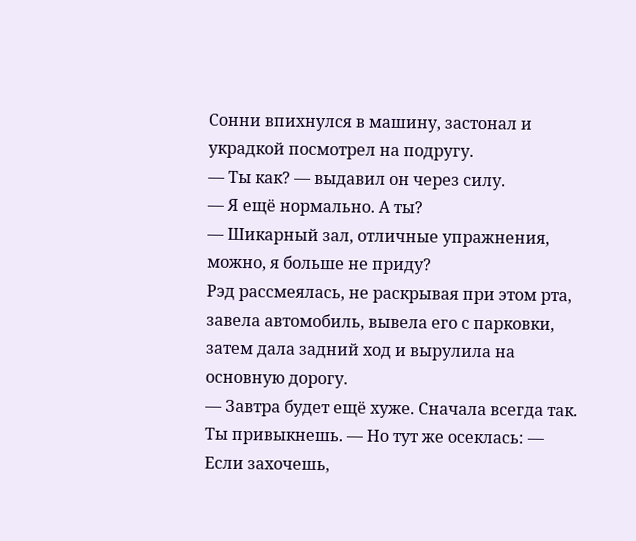Сонни впихнулся в машину, застонал и украдкой посмотрел на подругу.
— Ты как? — выдавил он через силу.
— Я ещё нормально. А ты?
— Шикарный зал, отличные упражнения, можно, я больше не приду?
Рэд рассмеялась, не раскрывая при этом рта, завела автомобиль, вывела его с парковки, затем дала задний ход и вырулила на основную дорогу.
— Завтра будет ещё хуже. Сначала всегда так. Ты привыкнешь. — Но тут же осеклась: — Если захочешь,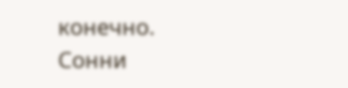конечно.
Сонни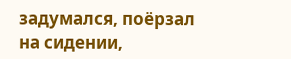задумался, поёрзал на сидении,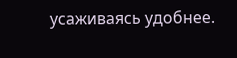усаживаясь удобнее.